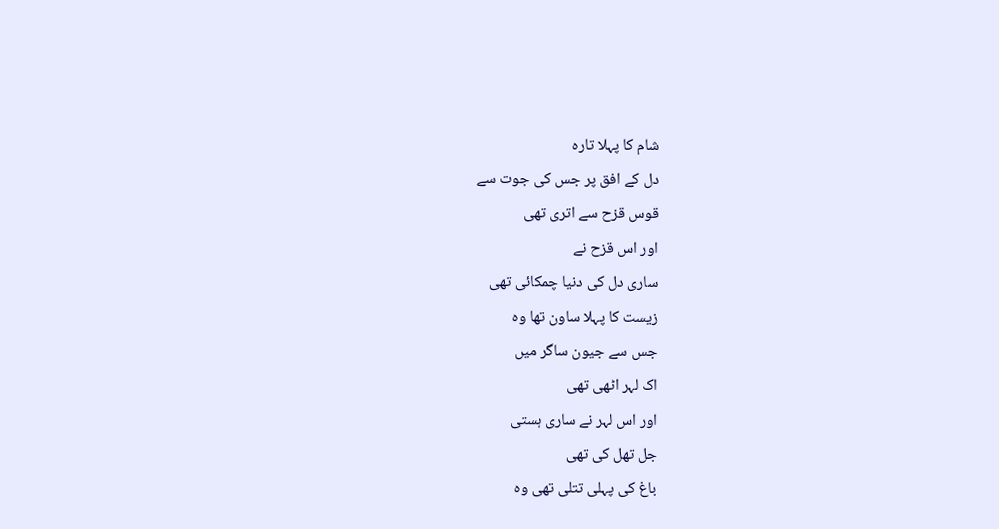شام کا پہلا تارہ
دل کے افق پر جس کی جوت سے
قوس قزح سے اتری تھی
اور اس قزح نے
ساری دل کی دنیا چمکائی تھی
زیست کا پہلا ساون تھا وہ
جس سے جیون ساگر میں
اک لہر اٹھی تھی
اور اس لہر نے ساری ہستی
جل تھل کی تھی
باغ کی پہلی تتلی تھی وہ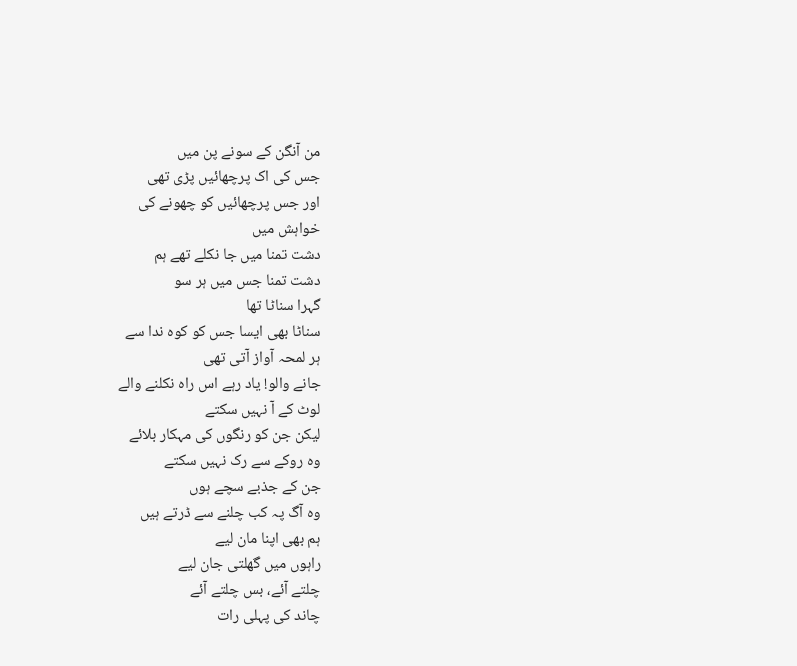من آنگن کے سونے پن میں
جس کی اک پرچھائیں پڑی تھی
اور جس پرچھائیں کو چھونے کی
خواہش میں
دشت تمنا میں جا نکلے تھے ہم
دشت تمنا جس میں ہر سو
گہرا سناٹا تھا
سناٹا بھی ایسا جس کو کوہ ندا سے
ہر لمحہ آواز آتی تھی
جانے والو! یاد رہے اس راہ نکلنے والے
لوٹ کے آ نہیں سکتے
لیکن جن کو رنگوں کی مہکار بلائے
وہ روکے سے رک نہیں سکتے
جن کے جذبے سچے ہوں
وہ آگ پہ کب چلنے سے ڈرتے ہیں
ہم بھی اپنا مان لیے
راہوں میں گھلتی جان لیے
چلتے آئے، بس چلتے آئے
چاند کی پہلی رات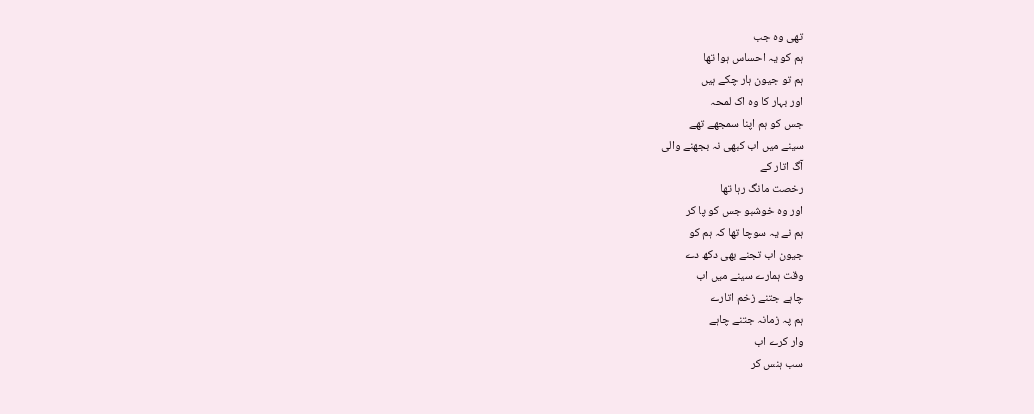تھی وہ جب
ہم کو یہ احساس ہوا تھا
ہم تو جیون ہار چکے ہیں
اور بہار کا وہ اک لمحہ
جس کو ہم اپنا سمجھے تھے
سینے میں اب کبھی نہ بجھنے والی
آگ اتار کے
رخصت مانگ رہا تھا
اور وہ خوشبو جس کو پا کر
ہم نے یہ سوچا تھا کہ ہم کو
جیون اب تجنے بھی دکھ دے
وقت ہمارے سینے میں اب
چاہے جتنے زخم اتارے
ہم پہ زمانہ جتنے چاہے
وار کرے اب
سب ہنس کر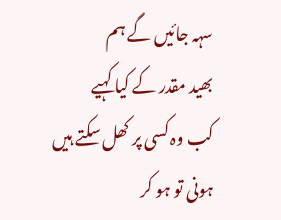سہہ جائیں گے ہم
بھید مقدر کے کیا کہیے
کب وہ کسی پر کھل سکتے ہیں
ہونی تو ہو کر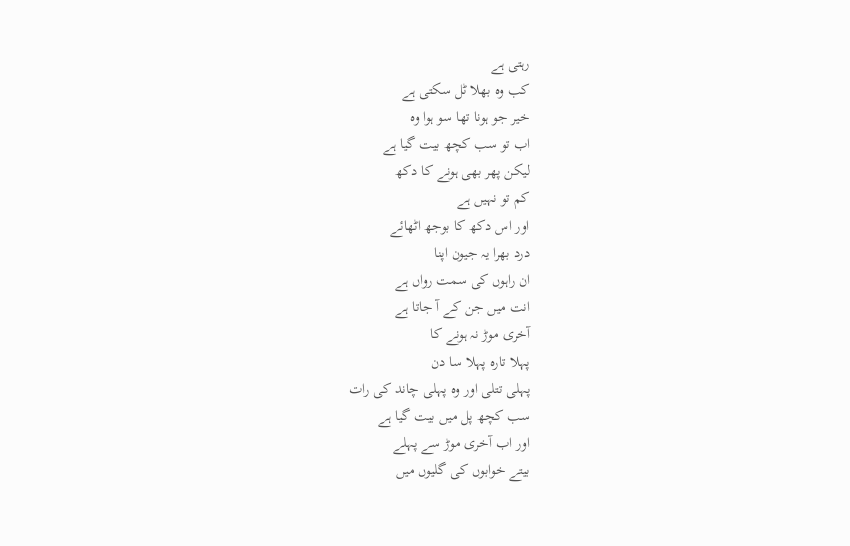رہتی ہے
کب وہ بھلا ٹل سکتی ہے
خیر جو ہونا تھا سو ہوا وہ
اب تو سب کچھ بیت گیا ہے
لیکن پھر بھی ہونے کا دکھ
کم تو نہیں ہے
اور اس دکھ کا بوجھ اٹھائے
درد بھرا یہ جیون اپنا
ان راہوں کی سمت رواں ہے
انت میں جن کے آ جاتا ہے
آخری موڑ نہ ہونے کا
پہلا تارہ پہلا سا دن
پہلی تتلی اور وہ پہلی چاند کی رات
سب کچھ پل میں بیت گیا ہے
اور اب آخری موڑ سے پہلے
بیتے خوابوں کی گلیوں میں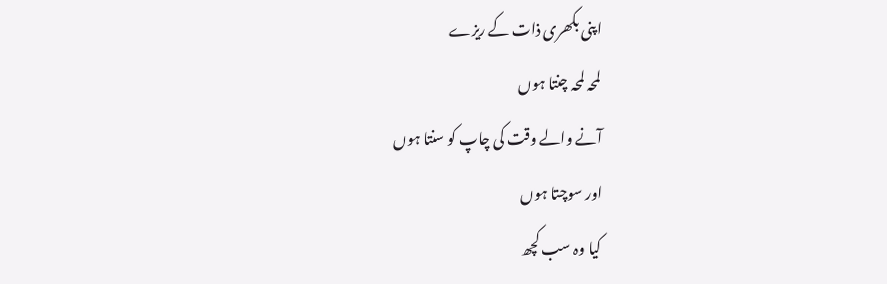اپنی بکھری ذات کے ریزے
لمحہ لمحہ چنتا ہوں
آنے والے وقت کی چاپ کو سنتا ہوں
اور سوچتا ہوں
کیا وہ سب کچھ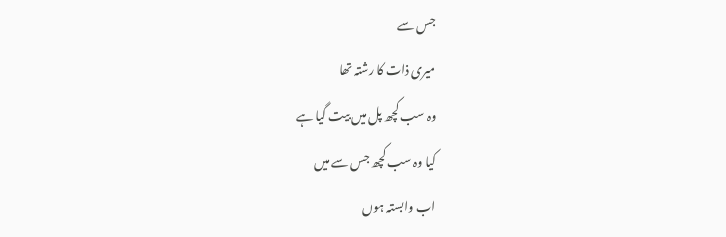جس سے
میری ذات کا رشتہ تھا
وہ سب کچھ پل میں بیت گیا ہے
کیا وہ سب کچھ جس سے میں
اب وابستہ ہوں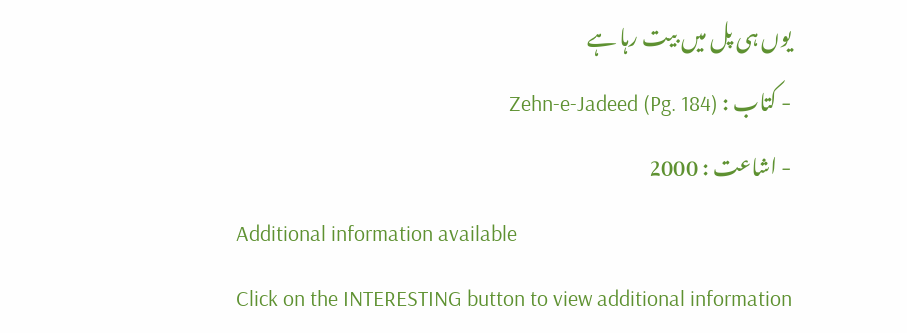یوں ہی پل میں بیت رہا ہے
- کتاب : Zehn-e-Jadeed (Pg. 184)
- اشاعت : 2000
Additional information available
Click on the INTERESTING button to view additional information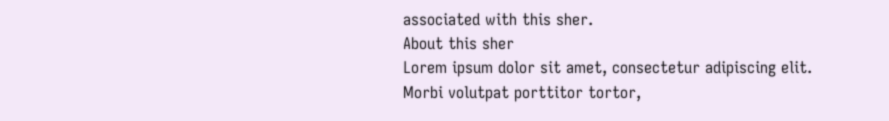associated with this sher.
About this sher
Lorem ipsum dolor sit amet, consectetur adipiscing elit. Morbi volutpat porttitor tortor,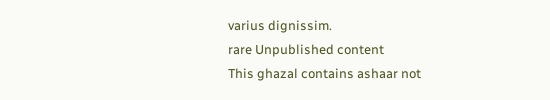varius dignissim.
rare Unpublished content
This ghazal contains ashaar not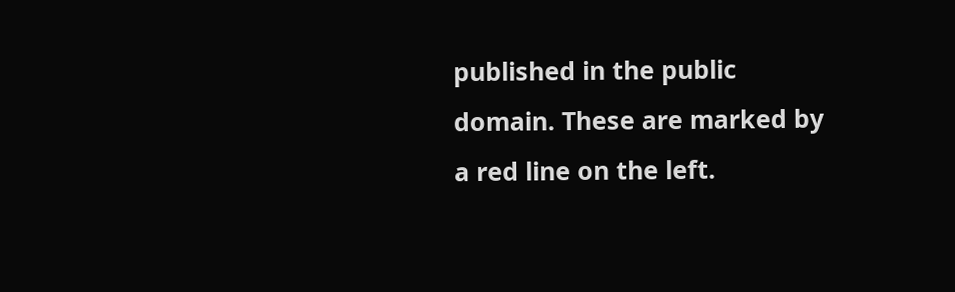published in the public domain. These are marked by a red line on the left.